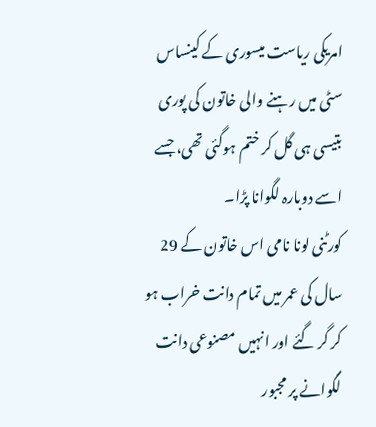امریکی ریاست میسوری کے کینساس سٹی میں رہنے والی خاتون کی پوری بتیسی ہی گل کر ختم ہوگئی تھی، جسے اسے دوبارہ لگوانا پڑا۔
کورٹنی لونا نامی اس خاتون کے 29 سال کی عمر میں تمام دانت خراب ہو کر گر گئے اور انہیں مصنوعی دانت لگوانے پر مجبور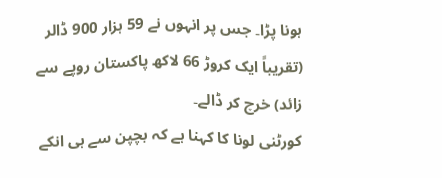ہونا پڑا۔ جس پر انہوں نے 59 ہزار 900 ڈالر (تقریباً ایک کروڑ 66 لاکھ پاکستان روپے سے زائد) خرچ کر ڈالے۔
کورٹنی لونا کا کہنا ہے کہ بچپن سے ہی انکے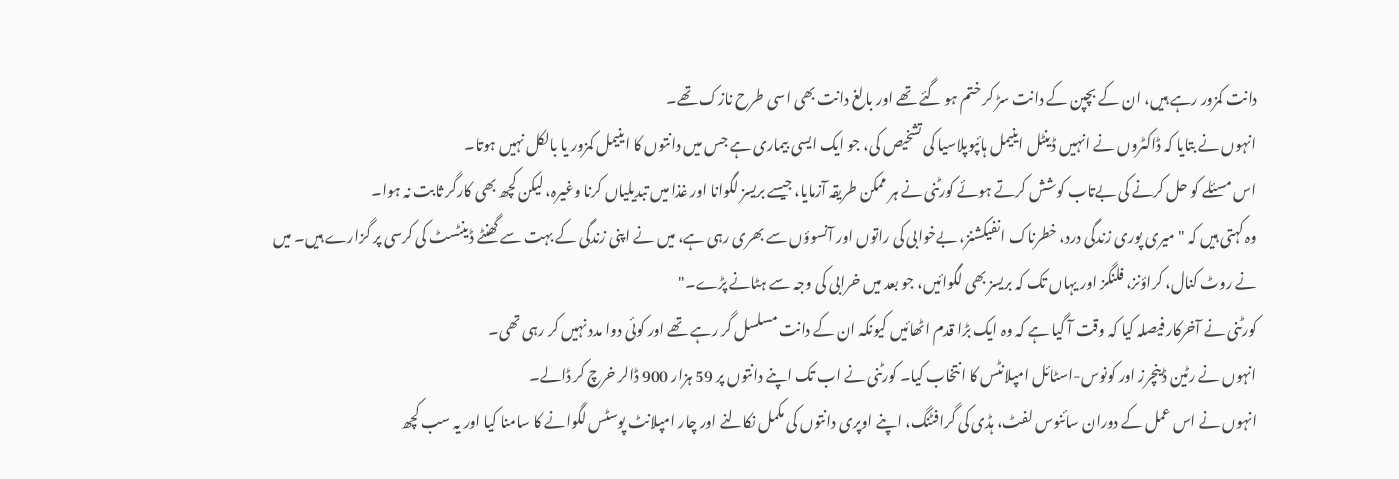دانت کمزور رہے ہیں، ان کے بچپن کے دانت سڑ کر ختم ہو گئے تھے اور بالغ دانت بھی اسی طرح نازک تھے۔
انہوں نے بتایا کہ ڈاکٹروں نے انہیں ڈینٹل اینیمل ہائپوپلاسیا کی تشخیص کی، جو ایک ایسی بیماری ہے جس میں دانتوں کا اینیمل کمزور یا بالکل نہیں ہوتا۔
اس مسئلے کو حل کرنے کی بےتاب کوشش کرتے ہوئے کورٹنی نے ہر ممکن طریقہ آزمایا، جیسے بریسز لگوانا اور غذا میں تبدیلیاں کرنا وغیرہ، لیکن کچھ بھی کارگر ثابت نہ ہوا۔
وہ کہتی ہیں کہ "میری پوری زندگی درد، خطرناک انفیکشنز، بےخوابی کی راتوں اور آنسوؤں سے بھری رہی ہے، میں نے اپنی زندگی کے بہت سے گھنٹے ڈینٹسٹ کی کرسی پر گزارے ہیں۔ میں نے روٹ کنال، کراؤنز، فلنگز اور یہاں تک کہ بریسز بھی لگوائیں، جو بعد میں خرابی کی وجہ سے ہٹانے پڑے۔"
کورٹنی نے آخرکار فیصلہ کیا کہ وقت آ گیا ہے کہ وہ ایک بڑا قدم اٹھائیں کیونکہ ان کے دانت مسلسل گر رہے تھے اور کوئی دوا مدد نہیں کر رہی تھی۔
انہوں نے رٹین ڈینچرز اور کونوس-اسٹائل امپلانٹس کا انتخاب کیا۔ کورٹنی نے اب تک اپنے دانتوں پر 59 ہزار 900 ڈالر خرچ کر ڈالے۔
انہوں نے اس عمل کے دوران سائنوس لفٹ، ہڈی کی گرافٹنگ، اپنے اوپری دانتوں کی مکمل نکالنے اور چار امپلانٹ پوسٹس لگوانے کا سامنا کیا اور یہ سب کچھ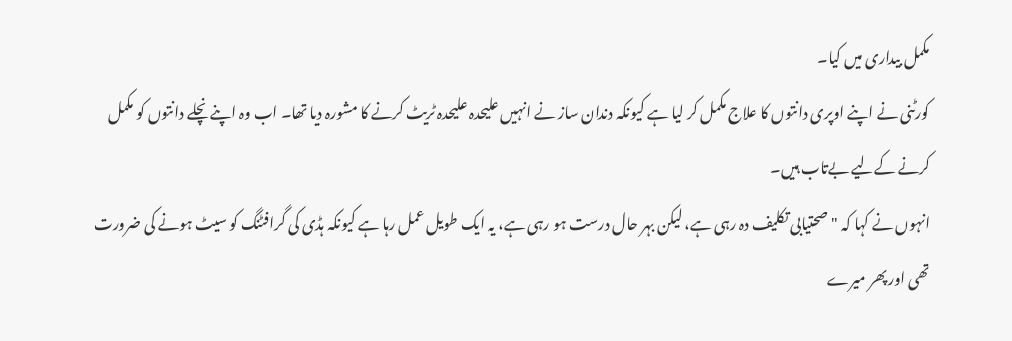مکمل بیداری میں کیا۔
کورٹنی نے اپنے اوپری دانتوں کا علاج مکمل کر لیا ہے کیونکہ دندان ساز نے انہیں علیحدہ علیحدہ ٹریٹ کرنے کا مشورہ دیا تھا۔ اب وہ اپنے نچلے دانتوں کو مکمل کرنے کےلیے بےتاب ہیں۔
انہوں نے کہا کہ "صحتیابی تکلیف دہ رہی ہے، لیکن بہر حال درست ہو رہی ہے، یہ ایک طویل عمل رہا ہے کیونکہ ہڈی کی گرافٹنگ کو سیٹ ہونے کی ضرورت تھی اور پھر میرے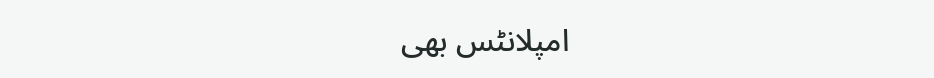امپلانٹس بھی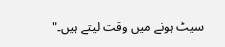سیٹ ہونے میں وقت لیتے ہیں۔"